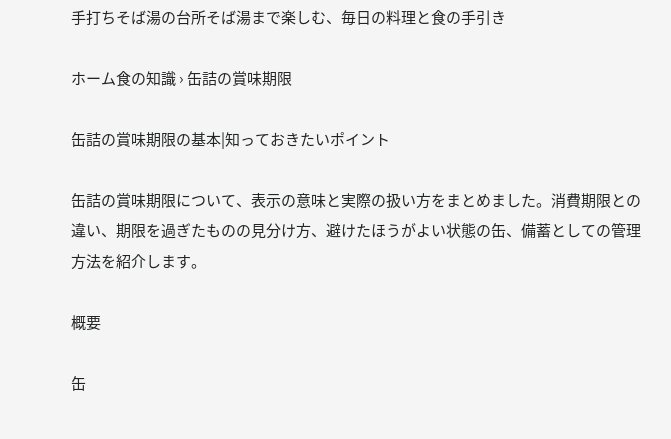手打ちそば湯の台所そば湯まで楽しむ、毎日の料理と食の手引き

ホーム食の知識 › 缶詰の賞味期限

缶詰の賞味期限の基本|知っておきたいポイント

缶詰の賞味期限について、表示の意味と実際の扱い方をまとめました。消費期限との違い、期限を過ぎたものの見分け方、避けたほうがよい状態の缶、備蓄としての管理方法を紹介します。

概要

缶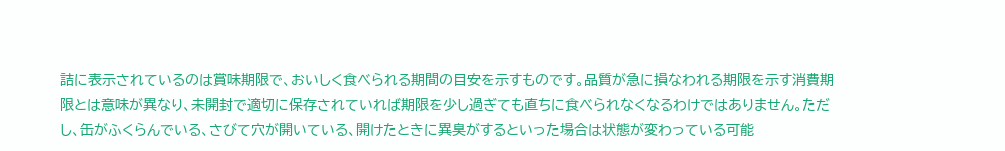詰に表示されているのは賞味期限で、おいしく食べられる期間の目安を示すものです。品質が急に損なわれる期限を示す消費期限とは意味が異なり、未開封で適切に保存されていれば期限を少し過ぎても直ちに食べられなくなるわけではありません。ただし、缶がふくらんでいる、さびて穴が開いている、開けたときに異臭がするといった場合は状態が変わっている可能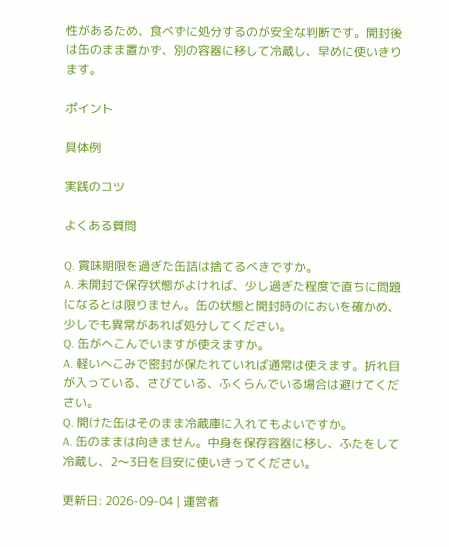性があるため、食べずに処分するのが安全な判断です。開封後は缶のまま置かず、別の容器に移して冷蔵し、早めに使いきります。

ポイント

具体例

実践のコツ

よくある質問

Q. 賞味期限を過ぎた缶詰は捨てるべきですか。
A. 未開封で保存状態がよければ、少し過ぎた程度で直ちに問題になるとは限りません。缶の状態と開封時のにおいを確かめ、少しでも異常があれば処分してください。
Q. 缶がへこんでいますが使えますか。
A. 軽いへこみで密封が保たれていれば通常は使えます。折れ目が入っている、さびている、ふくらんでいる場合は避けてください。
Q. 開けた缶はそのまま冷蔵庫に入れてもよいですか。
A. 缶のままは向きません。中身を保存容器に移し、ふたをして冷蔵し、2〜3日を目安に使いきってください。

更新日: 2026-09-04 | 運営者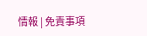情報 | 免責事項